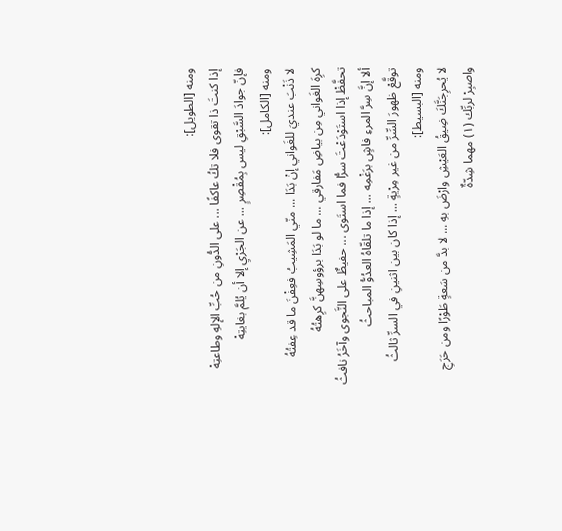ومنه [الطويل]:
إذا كنتَ ذا تقوى فلا تكُ عاكفًا ... على الدُّونِ من حُبِّ الإلهِ وطاعتِهْ
فإنّ جوادَ السَّبْقِ ليس بِمُقْصِرٍ ... عن الجَرْيِ إلا أن يُلمَّ بغايتِهْ
ومنه [الكامل]:
لا ذَنْبَ عنديَ للغَواني إنْ بَدَا ... منّي المَشِيبُ فعِفْنَ ما قد عِفتُهُ
كرِهَ الغَواني مِن بياضِ مَفارقي ... ما لو بَدَا برؤوسِهنَّ كرِهتُهُ
تحفَّظْ إذا استَوْدَعْتَ سرُّا فما استَوى ... حفيظٌ على النَّجوى وآخَرُ نافثُ
ألا إنَّ سِرَّ المرءِ فاشٍ برَغْمِه ... إذا ما تلقّاهُ العدُوُّ المباحثُ
توقَّعْ ظهورَ السِّرِّ من غير مِرْيةٍ ... إذا كان بين اثنينِ في السرِّ ثالثُ
ومنه [البسيط]:
لا يُحرِجَنَّكَ ضِيقُ العَيْشِ وارْضَ بهِ ... لا بدَّ من سَعةٍ طَوْرًا ومن حَرَجِ
واصبِرْ لربِّك (١) مهما شِدّةٌ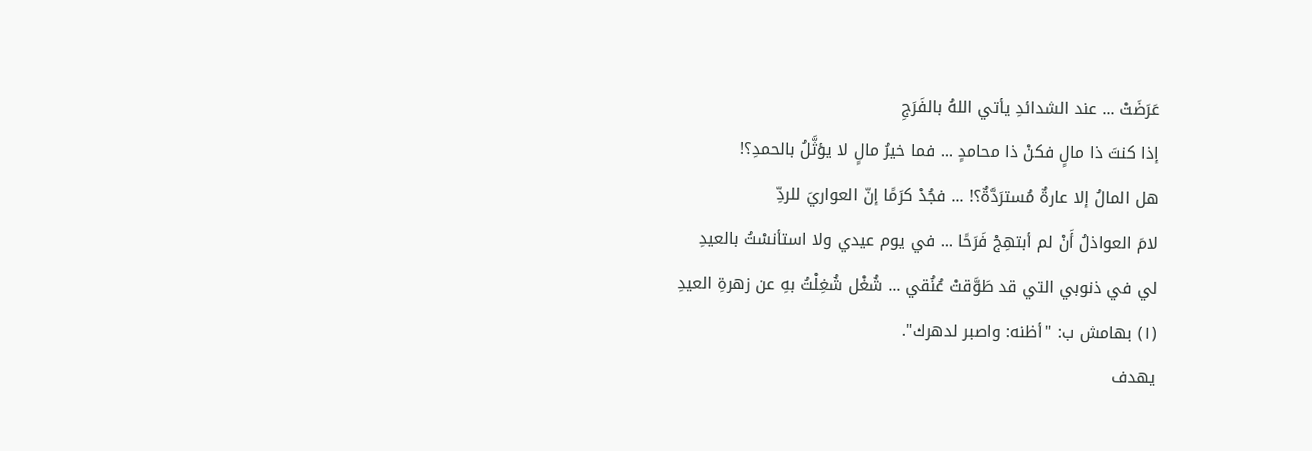عَرَضَتْ ... عند الشدائدِ يأتي اللهُ بالفَرَجِ
إذا كنتَ ذا مالٍ فكنْ ذا محامدٍ ... فما خيرُ مالٍ لا يؤثَّلُ بالحمدِ؟!
هل المالُ إلا عارةٌ مُسترَدَّةٌ؟! ... فجُدْ كرَمًا إنّ العواريَ للردِّ
لامَ العواذلُ أَنْ لم أبتهِجْ فَرَحًا ... في يوم عيدي ولا استأنسْتُ بالعيدِ
لي في ذنوبي التي قد طَوَّقتْ عُنُقي ... شُغْل شُغِلْتُ بهِ عن زهرةِ العيدِ
(١) بهامش ب: "أظنه: واصبر لدهرك".
يهدف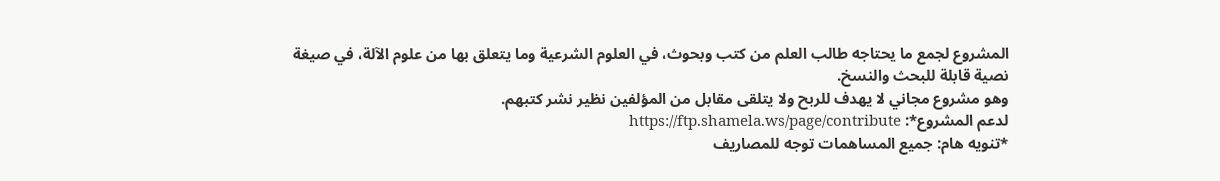المشروع لجمع ما يحتاجه طالب العلم من كتب وبحوث، في العلوم الشرعية وما يتعلق بها من علوم الآلة، في صيغة نصية قابلة للبحث والنسخ.
وهو مشروع مجاني لا يهدف للربح ولا يتلقى مقابل من المؤلفين نظير نشر كتبهم.
لدعم المشروع*: https://ftp.shamela.ws/page/contribute
*تنويه هام: جميع المساهمات توجه للمصاريف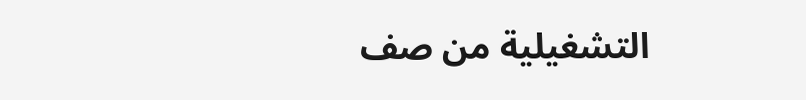التشغيلية من صف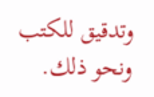وتدقيق للكتب ونحو ذلك.